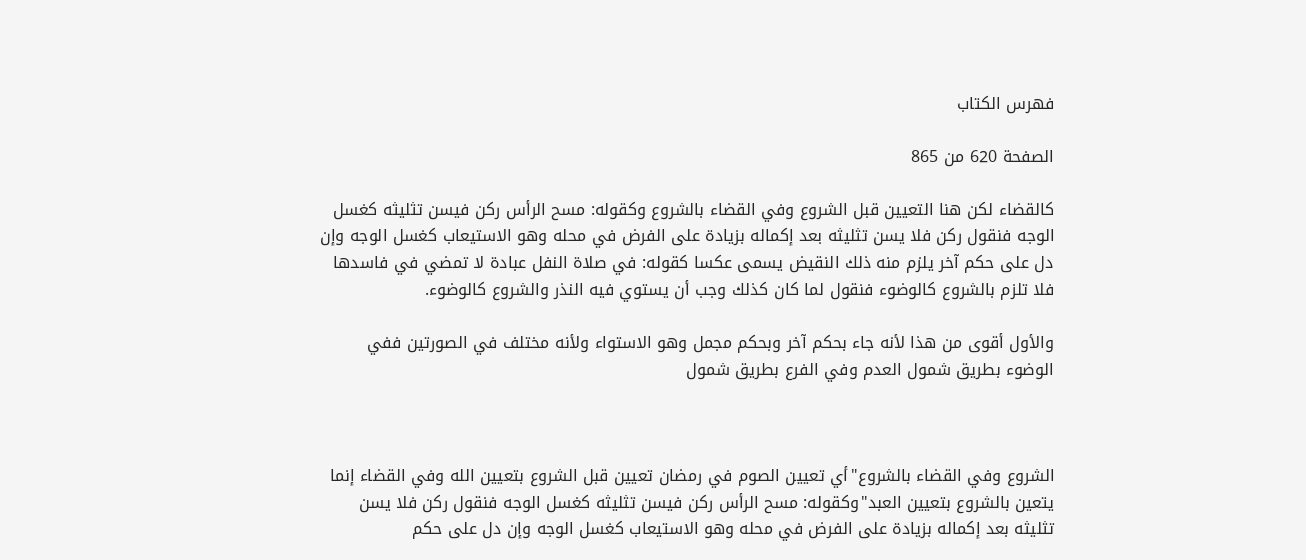فهرس الكتاب

الصفحة 620 من 865

كالقضاء لكن هنا التعيين قبل الشروع وفي القضاء بالشروع وكقوله: مسح الرأس ركن فيسن تثليثه كغسل الوجه فنقول ركن فلا يسن تثليثه بعد إكماله بزيادة على الفرض في محله وهو الاستيعاب كغسل الوجه وإن دل على حكم آخر يلزم منه ذلك النقيض يسمى عكسا كقوله: في صلاة النفل عبادة لا تمضي في فاسدها فلا تلزم بالشروع كالوضوء فنقول لما كان كذلك وجب أن يستوي فيه النذر والشروع كالوضوء.

والأول أقوى من هذا لأنه جاء بحكم آخر وبحكم مجمل وهو الاستواء ولأنه مختلف في الصورتين ففي الوضوء بطريق شمول العدم وفي الفرع بطريق شمول



الشروع وفي القضاء بالشروع"أي تعيين الصوم في رمضان تعيين قبل الشروع بتعيين الله وفي القضاء إنما يتعين بالشروع بتعيين العبد"وكقوله: مسح الرأس ركن فيسن تثليثه كغسل الوجه فنقول ركن فلا يسن تثليثه بعد إكماله بزيادة على الفرض في محله وهو الاستيعاب كغسل الوجه وإن دل على حكم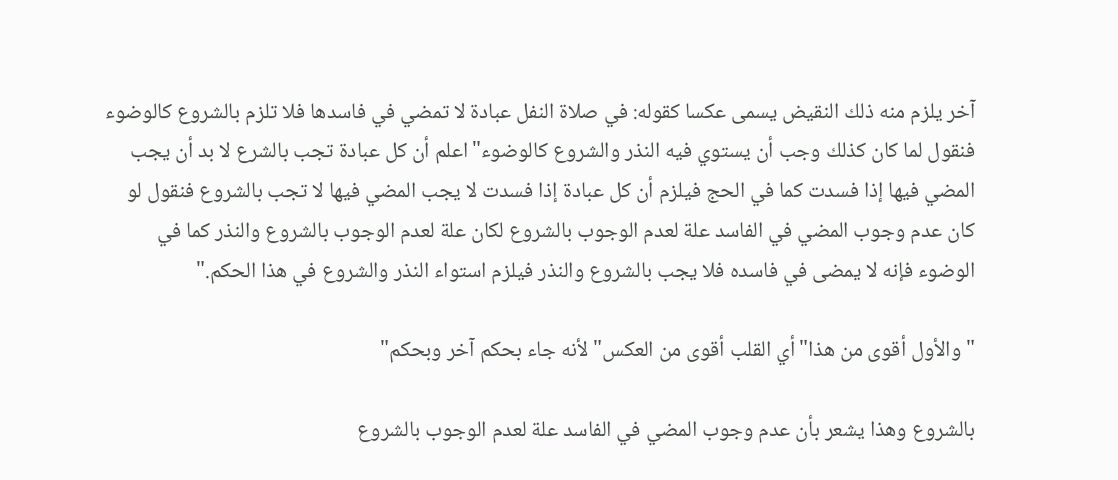آخر يلزم منه ذلك النقيض يسمى عكسا كقوله: في صلاة النفل عبادة لا تمضي في فاسدها فلا تلزم بالشروع كالوضوء فنقول لما كان كذلك وجب أن يستوي فيه النذر والشروع كالوضوء"اعلم أن كل عبادة تجب بالشرع لا بد أن يجب المضي فيها إذا فسدت كما في الحج فيلزم أن كل عبادة إذا فسدت لا يجب المضي فيها لا تجب بالشروع فنقول لو كان عدم وجوب المضي في الفاسد علة لعدم الوجوب بالشروع لكان علة لعدم الوجوب بالشروع والنذر كما في الوضوء فإنه لا يمضى في فاسده فلا يجب بالشروع والنذر فيلزم استواء النذر والشروع في هذا الحكم."

"والأول أقوى من هذا"أي القلب أقوى من العكس"لأنه جاء بحكم آخر وبحكم"

بالشروع وهذا يشعر بأن عدم وجوب المضي في الفاسد علة لعدم الوجوب بالشروع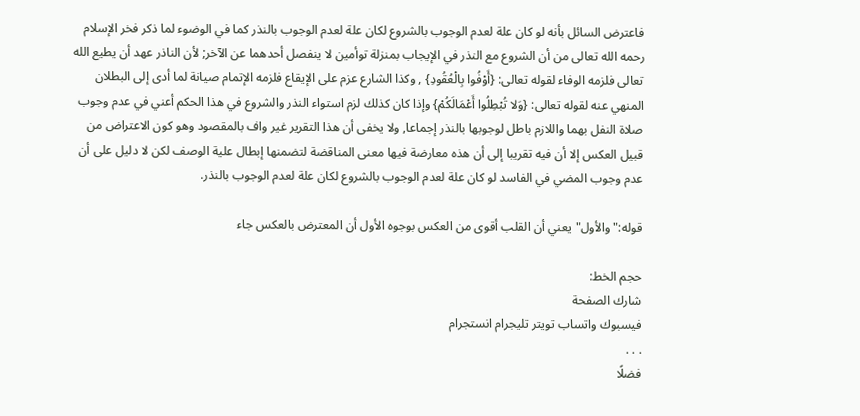فاعترض السائل بأنه لو كان علة لعدم الوجوب بالشروع لكان علة لعدم الوجوب بالنذر كما في الوضوء لما ذكر فخر الإسلام رحمه الله تعالى من أن الشروع مع النذر في الإيجاب بمنزلة توأمين لا ينفصل أحدهما عن الآخر; لأن الناذر عهد أن يطيع الله تعالى فلزمه الوفاء لقوله تعالى: {أَوْفُوا بِالْعُقُودِ} , وكذا الشارع عزم على الإيقاع فلزمه الإتمام صيانة لما أدى إلى البطلان المنهي عنه لقوله تعالى: {وَلا تُبْطِلُوا أَعْمَالَكُمْ} وإذا كان كذلك لزم استواء النذر والشروع في هذا الحكم أعني في عدم وجوب صلاة النفل بهما واللازم باطل لوجوبها بالنذر إجماعا, ولا يخفى أن هذا التقرير غير واف بالمقصود وهو كون الاعتراض من قبيل العكس إلا أن فيه تقريبا إلى أن هذه معارضة فيها معنى المناقضة لتضمنها إبطال علية الوصف لكن لا دليل على أن عدم وجوب المضي في الفاسد لو كان علة لعدم الوجوب بالشروع لكان علة لعدم الوجوب بالنذر.

قوله:"والأول"يعني أن القلب أقوى من العكس بوجوه الأول أن المعترض بالعكس جاء

حجم الخط:
شارك الصفحة
فيسبوك واتساب تويتر تليجرام انستجرام
. . .
فضلًا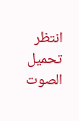انتظر تحميل الصوت